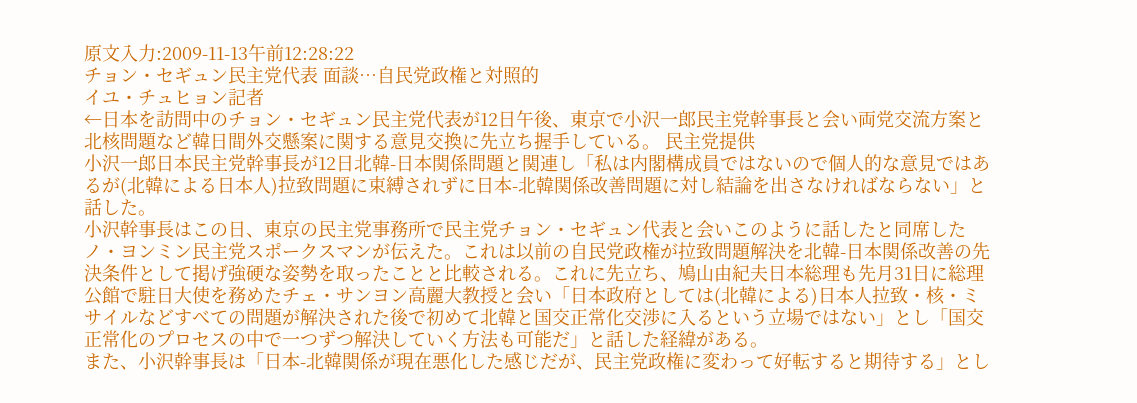原文入力:2009-11-13午前12:28:22
チョン・セギュン民主党代表 面談…自民党政権と対照的
イユ・チュヒョン記者
←日本を訪問中のチョン・セギュン民主党代表が12日午後、東京で小沢一郎民主党幹事長と会い両党交流方案と北核問題など韓日間外交懸案に関する意見交換に先立ち握手している。 民主党提供
小沢一郎日本民主党幹事長が12日北韓-日本関係問題と関連し「私は内閣構成員ではないので個人的な意見ではあるが(北韓による日本人)拉致問題に束縛されずに日本-北韓関係改善問題に対し結論を出さなければならない」と話した。
小沢幹事長はこの日、東京の民主党事務所で民主党チョン・セギュン代表と会いこのように話したと同席したノ・ヨンミン民主党スポークスマンが伝えた。これは以前の自民党政権が拉致問題解決を北韓-日本関係改善の先決条件として掲げ強硬な姿勢を取ったことと比較される。これに先立ち、鳩山由紀夫日本総理も先月31日に総理公館で駐日大使を務めたチェ・サンヨン高麗大教授と会い「日本政府としては(北韓による)日本人拉致・核・ミサイルなどすべての問題が解決された後で初めて北韓と国交正常化交渉に入るという立場ではない」とし「国交正常化のプロセスの中で一つずつ解決していく方法も可能だ」と話した経緯がある。
また、小沢幹事長は「日本-北韓関係が現在悪化した感じだが、民主党政権に変わって好転すると期待する」とし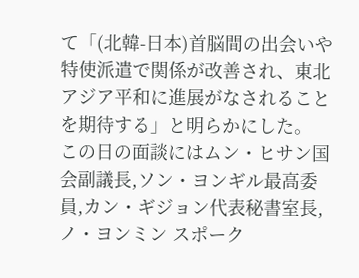て「(北韓-日本)首脳間の出会いや特使派遣で関係が改善され、東北アジア平和に進展がなされることを期待する」と明らかにした。
この日の面談にはムン・ヒサン国会副議長,ソン・ヨンギル最高委員,カン・ギジョン代表秘書室長,ノ・ヨンミン スポーク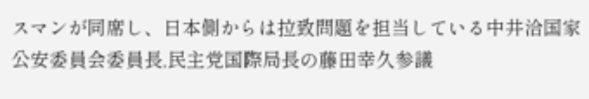スマンが同席し、日本側からは拉致問題を担当している中井洽国家公安委員会委員長,民主党国際局長の藤田幸久参議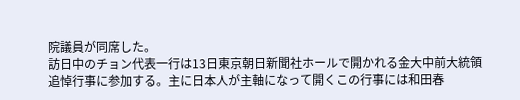院議員が同席した。
訪日中のチョン代表一行は13日東京朝日新聞社ホールで開かれる金大中前大統領追悼行事に参加する。主に日本人が主軸になって開くこの行事には和田春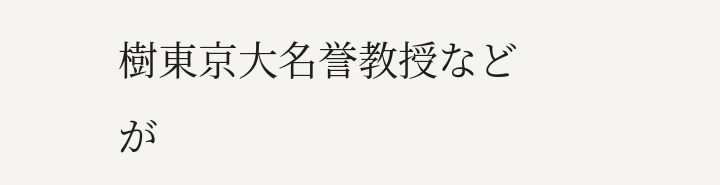樹東京大名誉教授などが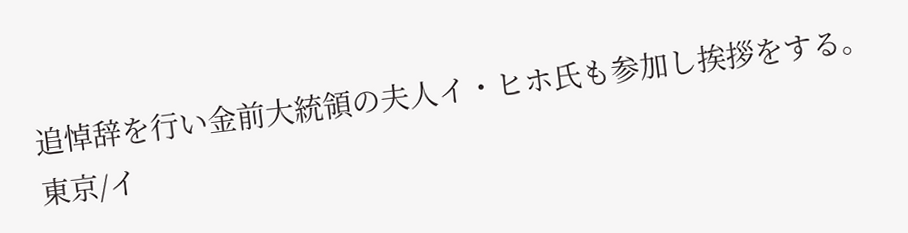追悼辞を行い金前大統領の夫人イ・ヒホ氏も参加し挨拶をする。 東京/イ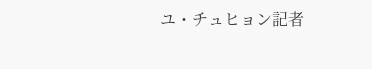ユ・チュヒョン記者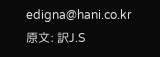edigna@hani.co.kr
原文: 訳J.S